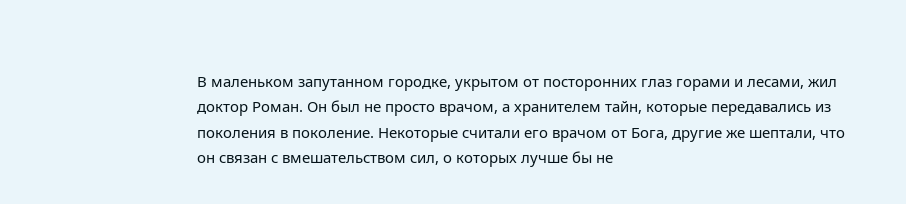В маленьком запутанном городке, укрытом от посторонних глаз горами и лесами, жил доктор Роман. Он был не просто врачом, а хранителем тайн, которые передавались из поколения в поколение. Некоторые считали его врачом от Бога, другие же шептали, что он связан с вмешательством сил, о которых лучше бы не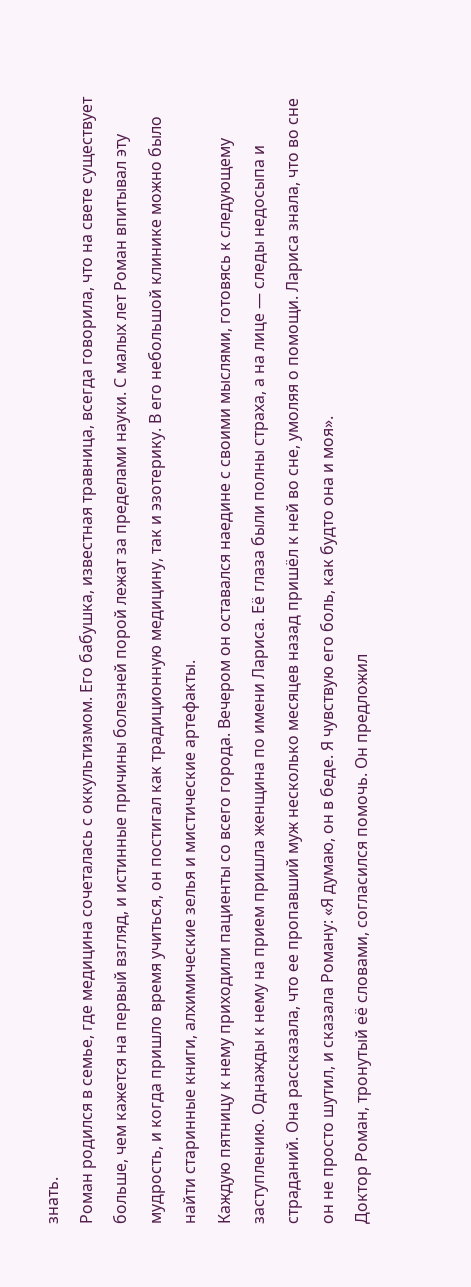знать.
Роман родился в семье, где медицина сочеталась с оккультизмом. Его бабушка, известная травница, всегда говорила, что на свете существует больше, чем кажется на первый взгляд, и истинные причины болезней порой лежат за пределами науки. С малых лет Роман впитывал эту мудрость, и когда пришло время учиться, он постигал как традиционную медицину, так и эзотерику. В его небольшой клинике можно было найти старинные книги, алхимические зелья и мистические артефакты.
Каждую пятницу к нему приходили пациенты со всего города. Вечером он оставался наедине с своими мыслями, готовясь к следующему заступлению. Однажды к нему на прием пришла женщина по имени Лариса. Её глаза были полны страха, а на лице — следы недосыпа и страданий. Она рассказала, что ее пропавший муж несколько месяцев назад пришёл к ней во сне, умоляя о помощи. Лариса знала, что во сне он не просто шутил, и сказала Роману: «Я думаю, он в беде. Я чувствую его боль, как будто она и моя».
Доктор Роман, тронутый её словами, согласился помочь. Он предложил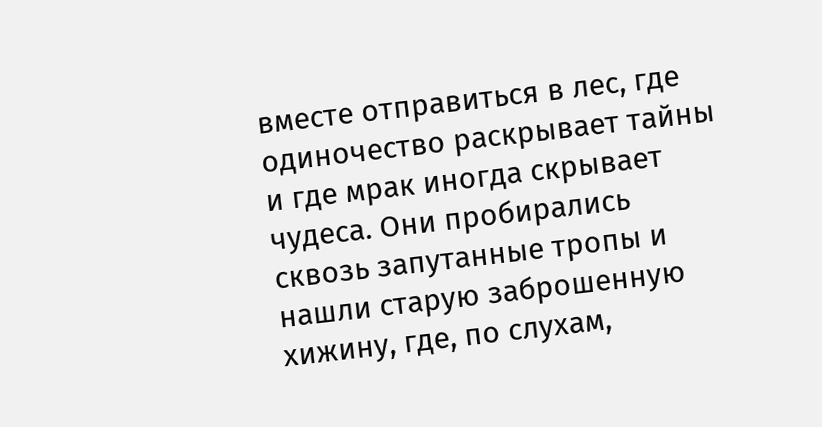вместе отправиться в лес, где одиночество раскрывает тайны и где мрак иногда скрывает чудеса. Они пробирались сквозь запутанные тропы и нашли старую заброшенную хижину, где, по слухам,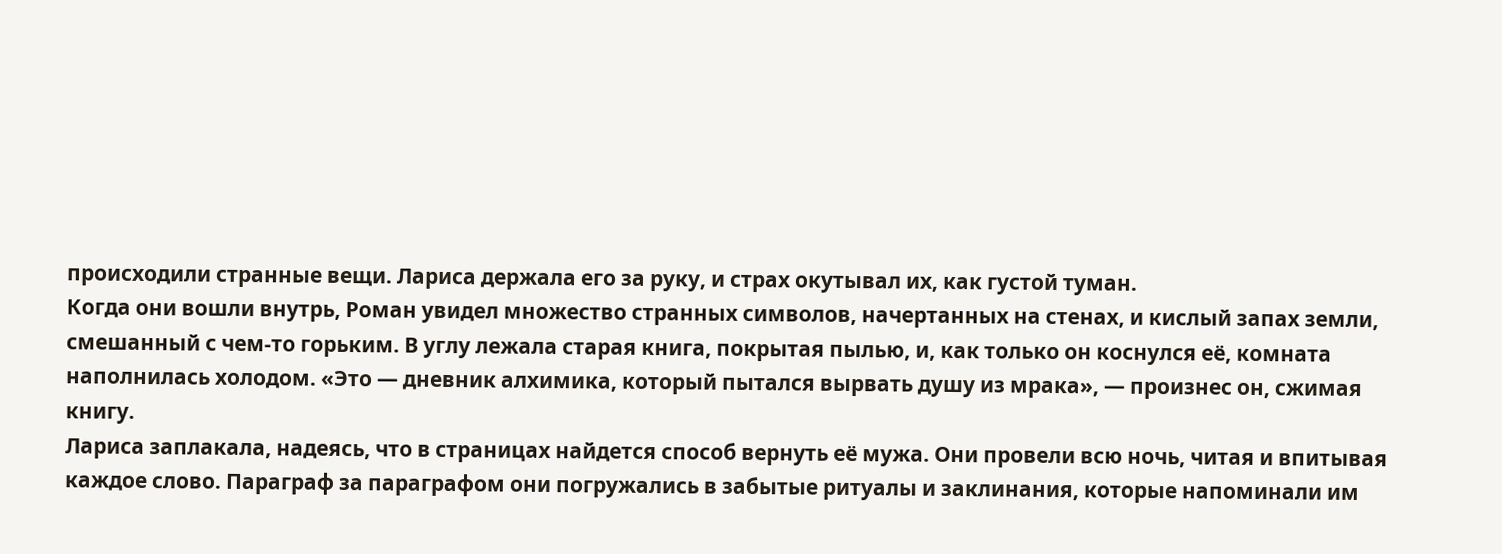происходили странные вещи. Лариса держала его за руку, и страх окутывал их, как густой туман.
Когда они вошли внутрь, Роман увидел множество странных символов, начертанных на стенах, и кислый запах земли, смешанный с чем-то горьким. В углу лежала старая книга, покрытая пылью, и, как только он коснулся её, комната наполнилась холодом. «Это — дневник алхимика, который пытался вырвать душу из мрака», — произнес он, сжимая книгу.
Лариса заплакала, надеясь, что в страницах найдется способ вернуть её мужа. Они провели всю ночь, читая и впитывая каждое слово. Параграф за параграфом они погружались в забытые ритуалы и заклинания, которые напоминали им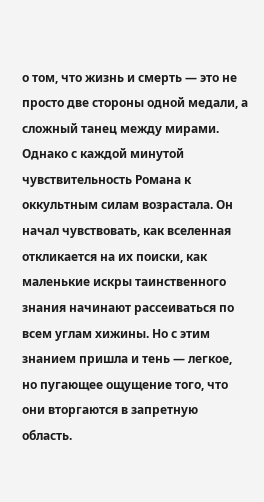о том, что жизнь и смерть — это не просто две стороны одной медали, а сложный танец между мирами.
Однако с каждой минутой чувствительность Романа к оккультным силам возрастала. Он начал чувствовать, как вселенная откликается на их поиски, как маленькие искры таинственного знания начинают рассеиваться по всем углам хижины. Но с этим знанием пришла и тень — легкое, но пугающее ощущение того, что они вторгаются в запретную область.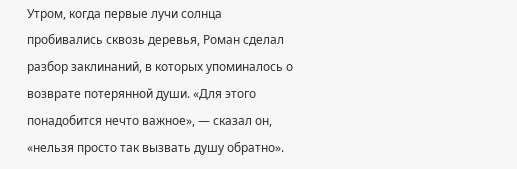Утром, когда первые лучи солнца пробивались сквозь деревья, Роман сделал разбор заклинаний, в которых упоминалось о возврате потерянной души. «Для этого понадобится нечто важное», — сказал он, «нельзя просто так вызвать душу обратно».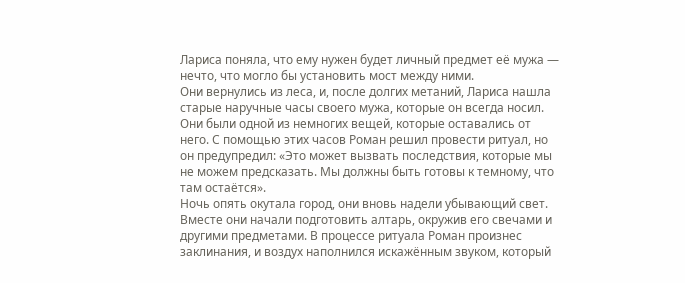Лариса поняла, что ему нужен будет личный предмет её мужа — нечто, что могло бы установить мост между ними.
Они вернулись из леса, и, после долгих метаний, Лариса нашла старые наручные часы своего мужа, которые он всегда носил. Они были одной из немногих вещей, которые оставались от него. С помощью этих часов Роман решил провести ритуал, но он предупредил: «Это может вызвать последствия, которые мы не можем предсказать. Мы должны быть готовы к темному, что там остаётся».
Ночь опять окутала город, они вновь надели убывающий свет. Вместе они начали подготовить алтарь, окружив его свечами и другими предметами. В процессе ритуала Роман произнес заклинания, и воздух наполнился искажённым звуком, который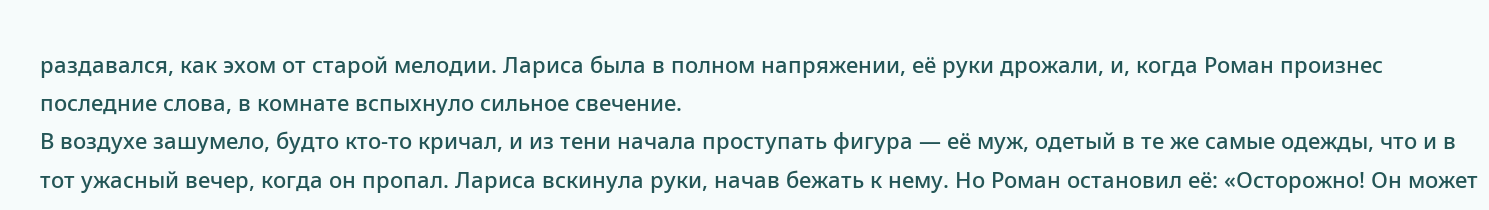раздавался, как эхом от старой мелодии. Лариса была в полном напряжении, её руки дрожали, и, когда Роман произнес последние слова, в комнате вспыхнуло сильное свечение.
В воздухе зашумело, будто кто-то кричал, и из тени начала проступать фигура — её муж, одетый в те же самые одежды, что и в тот ужасный вечер, когда он пропал. Лариса вскинула руки, начав бежать к нему. Но Роман остановил её: «Осторожно! Он может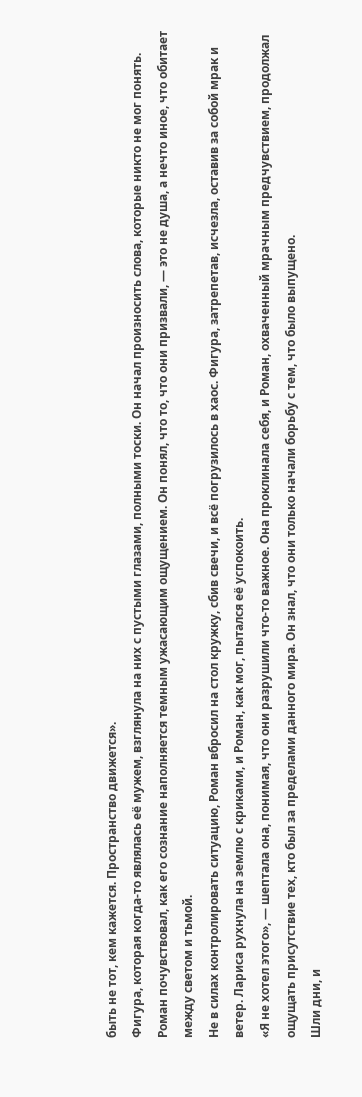быть не тот, кем кажется. Пространство движется».
Фигура, которая когда-то являлась её мужем, взглянула на них с пустыми глазами, полными тоски. Он начал произносить слова, которые никто не мог понять. Роман почувствовал, как его сознание наполняется темным ужасающим ощущением. Он понял, что то, что они призвали, — это не душа, а нечто иное, что обитает между светом и тьмой.
Не в силах контролировать ситуацию, Роман вбросил на стол кружку, сбив свечи, и всё погрузилось в хаос. Фигура, затрепетав, исчезла, оставив за собой мрак и ветер. Лариса рухнула на землю с криками, и Роман, как мог, пытался её успокоить.
«Я не хотел этого», — шептала она, понимая, что они разрушили что-то важное. Она проклинала себя, и Роман, охваченный мрачным предчувствием, продолжал ощущать присутствие тех, кто был за пределами данного мира. Он знал, что они только начали борьбу с тем, что было выпущено.
Шли дни, и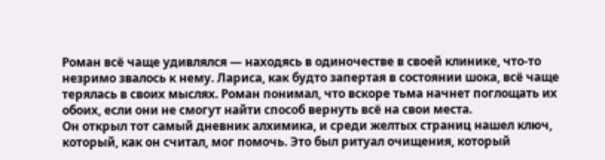Роман всё чаще удивлялся — находясь в одиночестве в своей клинике, что-то незримо звалось к нему. Лариса, как будто запертая в состоянии шока, всё чаще терялась в своих мыслях. Роман понимал, что вскоре тьма начнет поглощать их обоих, если они не смогут найти способ вернуть всё на свои места.
Он открыл тот самый дневник алхимика, и среди желтых страниц нашел ключ, который, как он считал, мог помочь. Это был ритуал очищения, который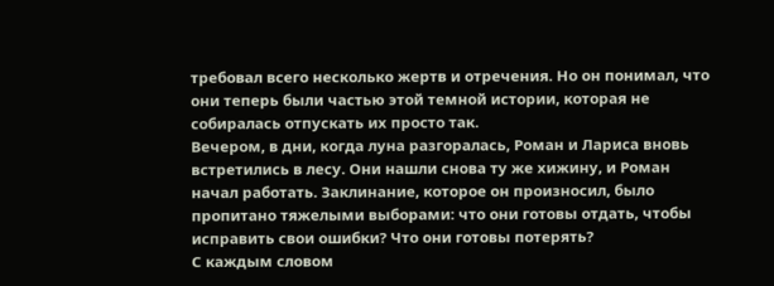требовал всего несколько жертв и отречения. Но он понимал, что они теперь были частью этой темной истории, которая не собиралась отпускать их просто так.
Вечером, в дни, когда луна разгоралась, Роман и Лариса вновь встретились в лесу. Они нашли снова ту же хижину, и Роман начал работать. Заклинание, которое он произносил, было пропитано тяжелыми выборами: что они готовы отдать, чтобы исправить свои ошибки? Что они готовы потерять?
С каждым словом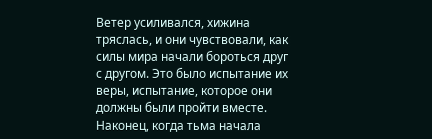Ветер усиливался, хижина тряслась, и они чувствовали, как силы мира начали бороться друг с другом. Это было испытание их веры, испытание, которое они должны были пройти вместе.
Наконец, когда тьма начала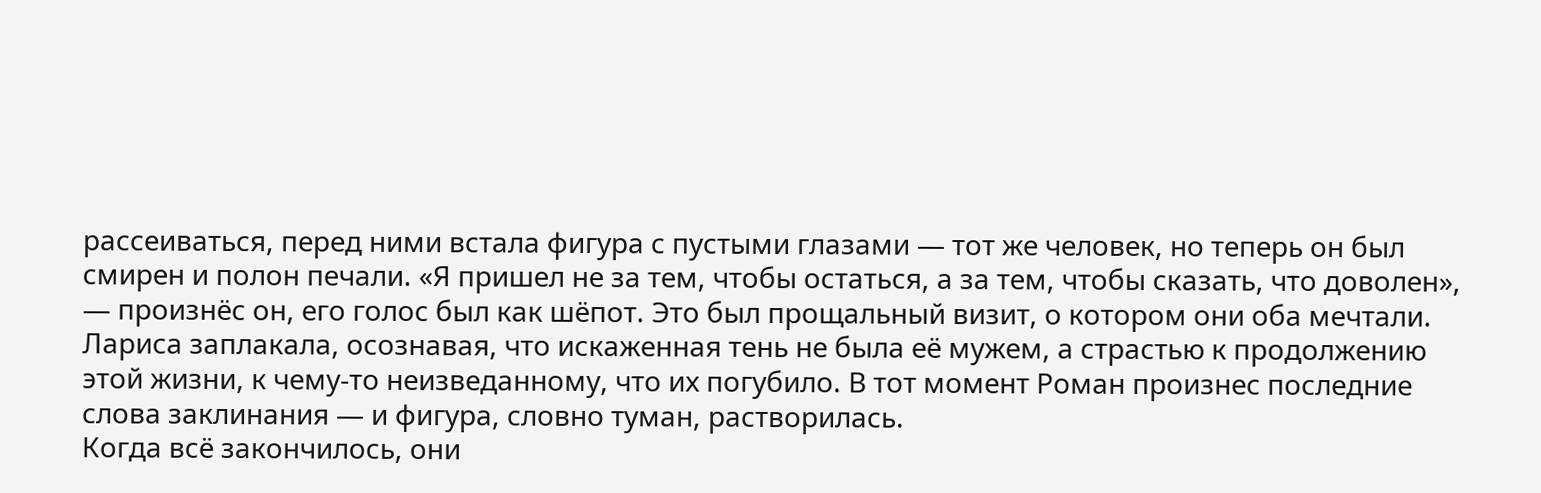рассеиваться, перед ними встала фигура с пустыми глазами — тот же человек, но теперь он был смирен и полон печали. «Я пришел не за тем, чтобы остаться, а за тем, чтобы сказать, что доволен», — произнёс он, его голос был как шёпот. Это был прощальный визит, о котором они оба мечтали.
Лариса заплакала, осознавая, что искаженная тень не была её мужем, а страстью к продолжению этой жизни, к чему-то неизведанному, что их погубило. В тот момент Роман произнес последние слова заклинания — и фигура, словно туман, растворилась.
Когда всё закончилось, они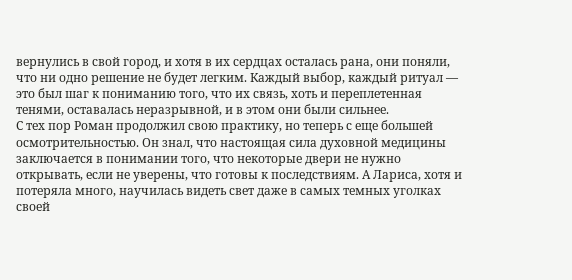вернулись в свой город, и хотя в их сердцах осталась рана, они поняли, что ни одно решение не будет легким. Каждый выбор, каждый ритуал — это был шаг к пониманию того, что их связь, хоть и переплетенная тенями, оставалась неразрывной, и в этом они были сильнее.
С тех пор Роман продолжил свою практику, но теперь с еще большей осмотрительностью. Он знал, что настоящая сила духовной медицины заключается в понимании того, что некоторые двери не нужно открывать, если не уверены, что готовы к последствиям. А Лариса, хотя и потеряла много, научилась видеть свет даже в самых темных уголках своей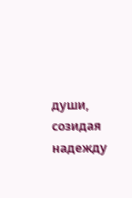души, созидая надежду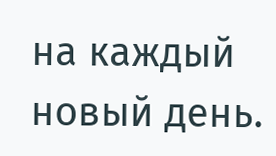на каждый новый день.